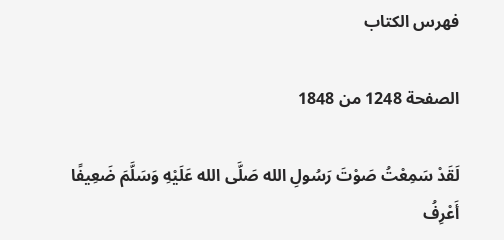فهرس الكتاب

الصفحة 1248 من 1848

لَقَدْ سَمِعْتُ صَوْتَ رَسُولِ الله صَلَّى الله عَلَيْهِ وَسَلَّمَ ضَعِيفًا أَعْرِفُ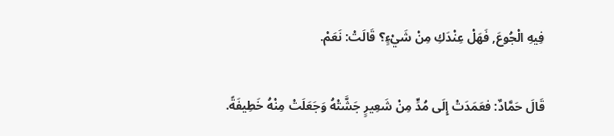فِيهِ الْجُوعَ, فَهَلْ عِنْدَكِ مِنْ شَيْءٍ؟ قَالَتْ: نَعَمْ.

قَالَ حَمَّادٌ: فعَمَدَتْ إِلَى مُدٍّ مِنْ شَعِيرٍ جَشَّتْهُ وَجَعَلَتْ مِنْهُ خَطِيفَةً.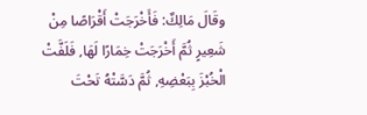وقَالَ مَالِكٌ: فَأَخْرَجَتْ أَقْرَاصًا مِنْ شَعِيرٍ ثُمَّ أَخْرَجَتْ خِمَارًا لَهَا, فَلَفَّتْ الْخُبْزَ بِبَعْضِهِ, ثُمَّ دَسَّتْهُ تَحْتَ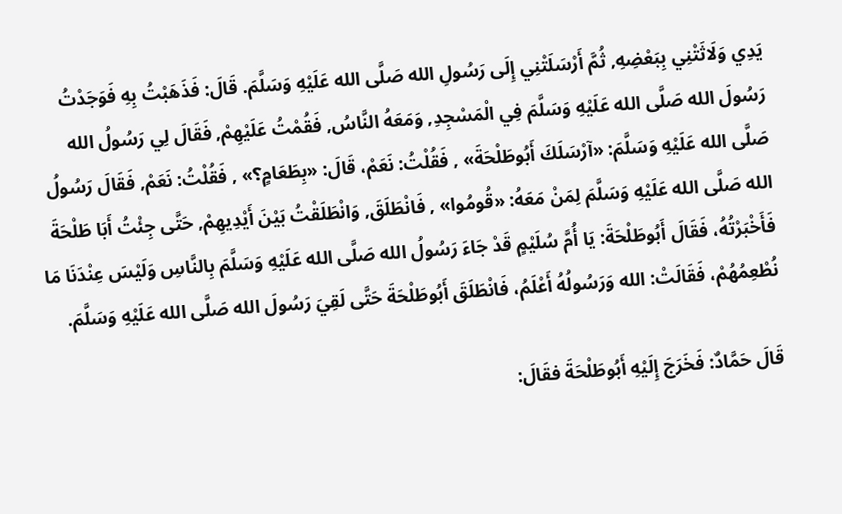يَدِي وَلَاثَتْنِي بِبَعْضِهِ, ثُمَّ أَرْسَلَتْنِي إِلَى رَسُولِ الله صَلَّى الله عَلَيْهِ وَسَلَّمَ. قَالَ: فَذَهَبْتُ بِهِ فَوَجَدْتُ رَسُولَ الله صَلَّى الله عَلَيْهِ وَسَلَّمَ فِي الْمَسْجِدِ, وَمَعَهُ النَّاسُ, فَقُمْتُ عَلَيْهِمْ, فَقَالَ لِي رَسُولُ الله صَلَّى الله عَلَيْهِ وَسَلَّمَ: «آرْسَلَكَ أَبُوطَلْحَةَ» , فَقُلْتُ: نَعَمْ، قَالَ: «بِطَعَامٍ؟» , فَقُلْتُ: نَعَمْ, فَقَالَ رَسُولُ الله صَلَّى الله عَلَيْهِ وَسَلَّمَ لِمَنْ مَعَهُ: «قُومُوا» , فَانْطَلَقَ, وَانْطَلَقْتُ بَيْنَ أَيْدِيهِمْ, حَتَّى جِئْتُ أَبَا طَلْحَةَ فَأَخْبَرْتُهُ، فَقَالَ أَبُوطَلْحَةَ: يَا أُمَّ سُلَيْمٍ قَدْ جَاءَ رَسُولُ الله صَلَّى الله عَلَيْهِ وَسَلَّمَ بِالنَّاسِ وَلَيْسَ عِنْدَنَا مَا نُطْعِمُهُمْ، فَقَالَتْ: الله وَرَسُولُهُ أَعْلَمُ، فَانْطَلَقَ أَبُوطَلْحَةَ حَتَّى لَقِيَ رَسُولَ الله صَلَّى الله عَلَيْهِ وَسَلَّمَ.

قَالَ حَمَّادٌ: فَخَرَجَ إِلَيْهِ أَبُوطَلْحَةَ فقَالَ: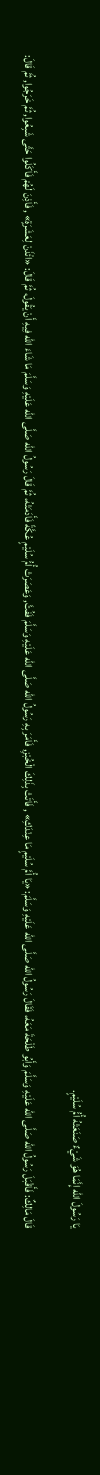يَا رَسُولَ الله إِنَّمَا هُوَ شَيْءٌ صَنَعَتْهُ أُمُّ سُلَيْمٍ.

قَالَ مَالِكٌ: فَأَقْبَلَ رَسُولُ الله صَلَّى الله عَلَيْهِ وَسَلَّمَ وَأَبُو طَلْحَةَ مَعَهُ، فَقَالَ رَسُولُ الله صَلَّى الله عَلَيْهِ وَسَلَّمَ: «يَا أُمَّ سُلَيْمٍ مَا عِنْدَكِ» , فَأَتَتْ بِذَلِكَ الْخُبْزِ, فَأَمَرَ بِهِ رَسُولُ الله صَلَّى الله عَلَيْهِ وَسَلَّمَ فَفُتَّ, وَعَصَرَتْ أُمُّ سُلَيْمٍ عُكَّةً فَأَدَمَتْهُ، ثُمَّ قَالَ رَسُولُ الله صَلَّى الله عَلَيْهِ وَسَلَّمَ مَا شَاءَ الله فِيهِ أَنْ يَقُولَ، ثُمَّ قَالَ: «ائْذَنْ لِعَشَرَةٍ» , فَأَذِنَ لَهُمْ فَأَكَلُوا حَتَّى شَبِعُوا, ثُمَّ خَرَجُوا, ثُمَّ قَالَ: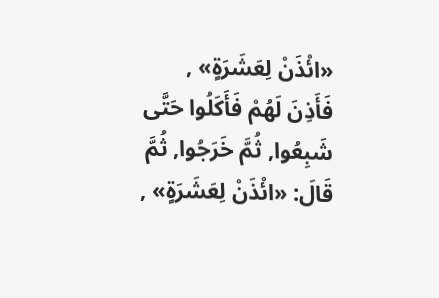«ائْذَنْ لِعَشَرَةٍ» , فَأَذِنَ لَهُمْ فَأَكَلُوا حَتَّى شَبِعُوا, ثُمَّ خَرَجُوا, ثُمَّ قَالَ: «ائْذَنْ لِعَشَرَةٍ» ,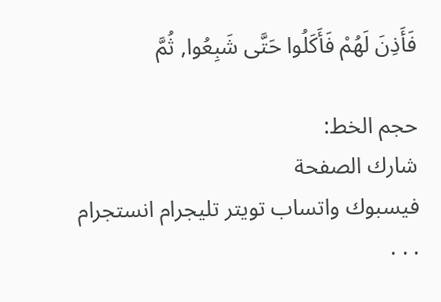فَأَذِنَ لَهُمْ فَأَكَلُوا حَتَّى شَبِعُوا, ثُمَّ

حجم الخط:
شارك الصفحة
فيسبوك واتساب تويتر تليجرام انستجرام
. . .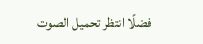فضلًا انتظر تحميل الصوت